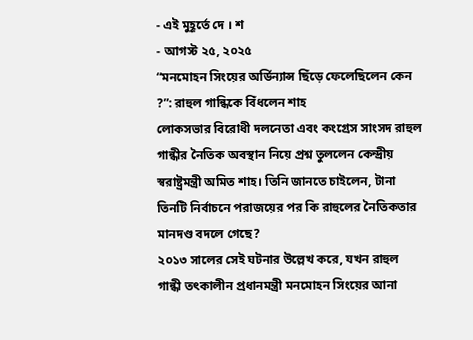- এই মুহূর্তে দে । শ
- আগস্ট ২৫, ২০২৫
“মনমোহন সিংয়ের অর্ডিন্যান্স ছিঁড়ে ফেলেছিলেন কেন ?”: রাহুল গান্ধিকে বিঁধলেন শাহ
লোকসভার বিরোধী দলনেতা এবং কংগ্রেস সাংসদ রাহুল গান্ধীর নৈতিক অবস্থান নিয়ে প্রশ্ন তুললেন কেন্দ্রীয় স্বরাষ্ট্রমন্ত্রী অমিত শাহ। তিনি জানতে চাইলেন, টানা তিনটি নির্বাচনে পরাজয়ের পর কি রাহুলের নৈতিকতার মানদণ্ড বদলে গেছে?
২০১৩ সালের সেই ঘটনার উল্লেখ করে, যখন রাহুল গান্ধী তৎকালীন প্রধানমন্ত্রী মনমোহন সিংয়ের আনা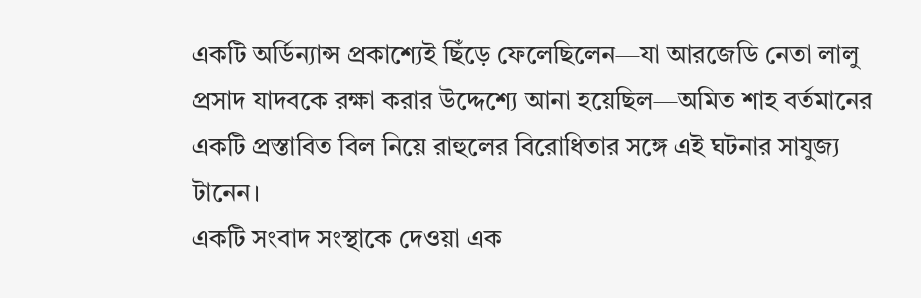একটি অর্ডিন্যান্স প্রকাশ্যেই ছিঁড়ে ফেলেছিলেন—যা আরজেডি নেতা লালু প্রসাদ যাদবকে রক্ষা করার উদ্দেশ্যে আনা হয়েছিল—অমিত শাহ বর্তমানের একটি প্রস্তাবিত বিল নিয়ে রাহুলের বিরোধিতার সঙ্গে এই ঘটনার সাযুজ্য টানেন।
একটি সংবাদ সংস্থাকে দেওয়া এক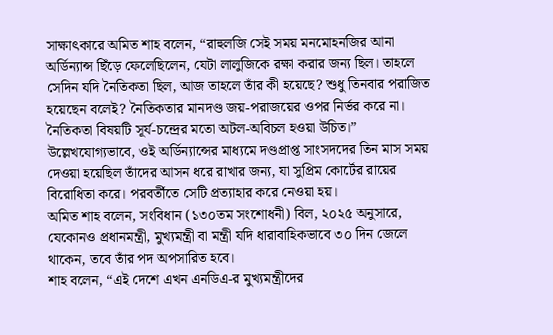সাক্ষাৎকারে অমিত শাহ বলেন, “রাহুলজি সেই সময় মনমোহনজির আনা অর্ডিন্যান্স ছিঁড়ে ফেলেছিলেন, যেটা লালুজিকে রক্ষা করার জন্য ছিল। তাহলে সেদিন যদি নৈতিকতা ছিল, আজ তাহলে তাঁর কী হয়েছে? শুধু তিনবার পরাজিত হয়েছেন বলেই? নৈতিকতার মানদণ্ড জয়-পরাজয়ের ওপর নির্ভর করে না। নৈতিকতা বিষয়টি সূর্য-চন্দ্রের মতো অটল-অবিচল হওয়া উচিত।”
উল্লেখযোগ্যভাবে, ওই অর্ডিন্যান্সের মাধ্যমে দণ্ডপ্রাপ্ত সাংসদদের তিন মাস সময় দেওয়া হয়েছিল তাঁদের আসন ধরে রাখার জন্য, যা সুপ্রিম কোর্টের রায়ের বিরোধিতা করে। পরবর্তীতে সেটি প্রত্যাহার করে নেওয়া হয়।
অমিত শাহ বলেন, সংবিধান (১৩০তম সংশোধনী) বিল, ২০২৫ অনুসারে, যেকোনও প্রধানমন্ত্রী, মুখ্যমন্ত্রী বা মন্ত্রী যদি ধারাবাহিকভাবে ৩০ দিন জেলে থাকেন, তবে তাঁর পদ অপসারিত হবে।
শাহ বলেন, “এই দেশে এখন এনডিএ-র মুখ্যমন্ত্রীদের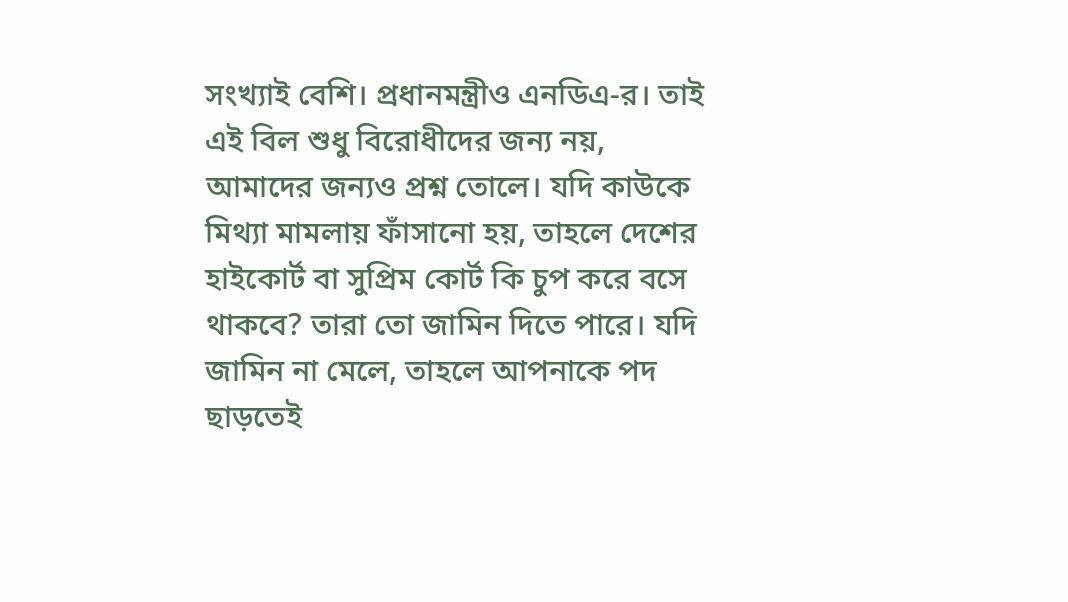সংখ্যাই বেশি। প্রধানমন্ত্রীও এনডিএ-র। তাই এই বিল শুধু বিরোধীদের জন্য নয়, আমাদের জন্যও প্রশ্ন তোলে। যদি কাউকে মিথ্যা মামলায় ফাঁসানো হয়, তাহলে দেশের হাইকোর্ট বা সুপ্রিম কোর্ট কি চুপ করে বসে থাকবে? তারা তো জামিন দিতে পারে। যদি জামিন না মেলে, তাহলে আপনাকে পদ ছাড়তেই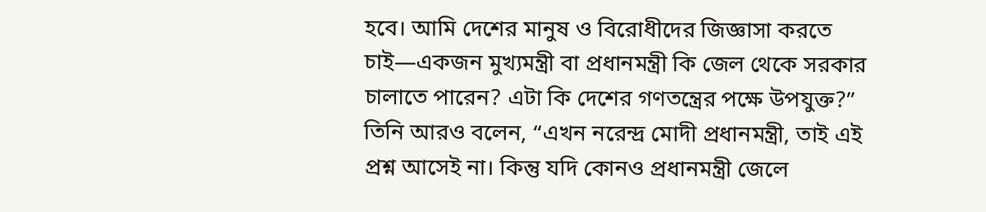হবে। আমি দেশের মানুষ ও বিরোধীদের জিজ্ঞাসা করতে চাই—একজন মুখ্যমন্ত্রী বা প্রধানমন্ত্রী কি জেল থেকে সরকার চালাতে পারেন? এটা কি দেশের গণতন্ত্রের পক্ষে উপযুক্ত?”
তিনি আরও বলেন, “এখন নরেন্দ্র মোদী প্রধানমন্ত্রী, তাই এই প্রশ্ন আসেই না। কিন্তু যদি কোনও প্রধানমন্ত্রী জেলে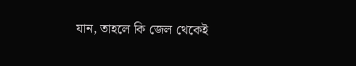যান, তাহলে কি জেল থেকেই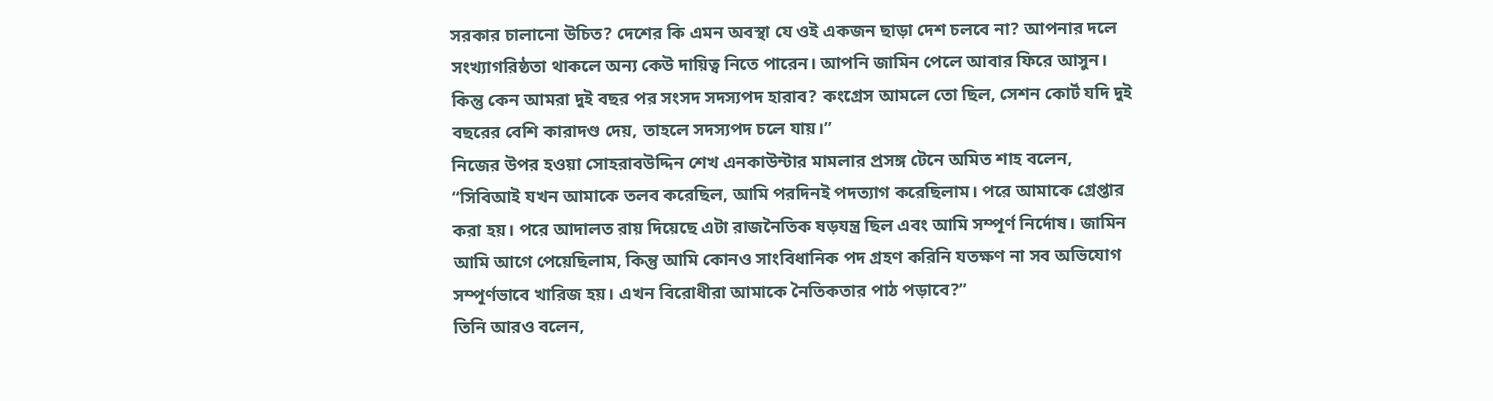সরকার চালানো উচিত? দেশের কি এমন অবস্থা যে ওই একজন ছাড়া দেশ চলবে না? আপনার দলে সংখ্যাগরিষ্ঠতা থাকলে অন্য কেউ দায়িত্ব নিতে পারেন। আপনি জামিন পেলে আবার ফিরে আসুন। কিন্তু কেন আমরা দুই বছর পর সংসদ সদস্যপদ হারাব? কংগ্রেস আমলে তো ছিল, সেশন কোর্ট যদি দুই বছরের বেশি কারাদণ্ড দেয়, তাহলে সদস্যপদ চলে যায়।”
নিজের উপর হওয়া সোহরাবউদ্দিন শেখ এনকাউন্টার মামলার প্রসঙ্গ টেনে অমিত শাহ বলেন, “সিবিআই যখন আমাকে তলব করেছিল, আমি পরদিনই পদত্যাগ করেছিলাম। পরে আমাকে গ্রেপ্তার করা হয়। পরে আদালত রায় দিয়েছে এটা রাজনৈতিক ষড়যন্ত্র ছিল এবং আমি সম্পূর্ণ নির্দোষ। জামিন আমি আগে পেয়েছিলাম, কিন্তু আমি কোনও সাংবিধানিক পদ গ্রহণ করিনি যতক্ষণ না সব অভিযোগ সম্পূর্ণভাবে খারিজ হয়। এখন বিরোধীরা আমাকে নৈতিকতার পাঠ পড়াবে?”
তিনি আরও বলেন,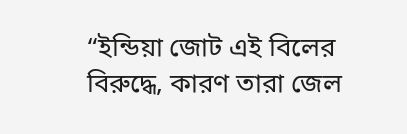“ইন্ডিয়া জোট এই বিলের বিরুদ্ধে, কারণ তারা জেল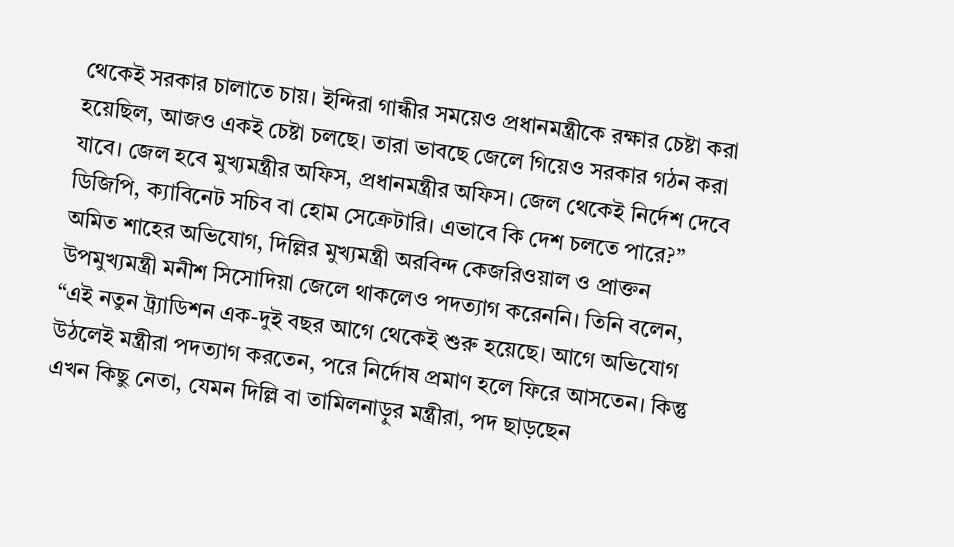থেকেই সরকার চালাতে চায়। ইন্দিরা গান্ধীর সময়েও প্রধানমন্ত্রীকে রক্ষার চেষ্টা করা হয়েছিল, আজও একই চেষ্টা চলছে। তারা ভাবছে জেলে গিয়েও সরকার গঠন করা যাবে। জেল হবে মুখ্যমন্ত্রীর অফিস, প্রধানমন্ত্রীর অফিস। জেল থেকেই নির্দেশ দেবে ডিজিপি, ক্যাবিনেট সচিব বা হোম সেক্রেটারি। এভাবে কি দেশ চলতে পারে?”
অমিত শাহের অভিযোগ, দিল্লির মুখ্যমন্ত্রী অরবিন্দ কেজরিওয়াল ও প্রাক্তন উপমুখ্যমন্ত্রী মনীশ সিসোদিয়া জেলে থাকলেও পদত্যাগ করেননি। তিনি বলেন, “এই নতুন ট্র্যাডিশন এক-দুই বছর আগে থেকেই শুরু হয়েছে। আগে অভিযোগ উঠলেই মন্ত্রীরা পদত্যাগ করতেন, পরে নির্দোষ প্রমাণ হলে ফিরে আসতেন। কিন্তু এখন কিছু নেতা, যেমন দিল্লি বা তামিলনাড়ুর মন্ত্রীরা, পদ ছাড়ছেন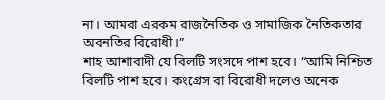না। আমরা এরকম রাজনৈতিক ও সামাজিক নৈতিকতার অবনতির বিরোধী।”
শাহ আশাবাদী যে বিলটি সংসদে পাশ হবে। “আমি নিশ্চিত বিলটি পাশ হবে। কংগ্রেস বা বিরোধী দলেও অনেক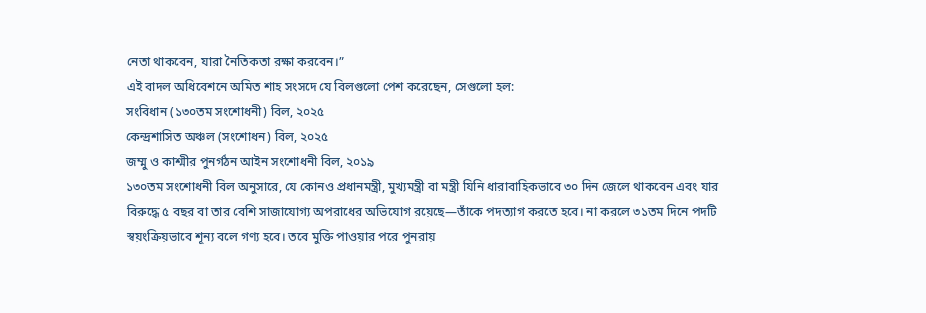নেতা থাকবেন, যারা নৈতিকতা রক্ষা করবেন।”
এই বাদল অধিবেশনে অমিত শাহ সংসদে যে বিলগুলো পেশ করেছেন, সেগুলো হল:
সংবিধান (১৩০তম সংশোধনী) বিল, ২০২৫
কেন্দ্রশাসিত অঞ্চল (সংশোধন) বিল, ২০২৫
জম্মু ও কাশ্মীর পুনর্গঠন আইন সংশোধনী বিল, ২০১৯
১৩০তম সংশোধনী বিল অনুসারে, যে কোনও প্রধানমন্ত্রী, মুখ্যমন্ত্রী বা মন্ত্রী যিনি ধারাবাহিকভাবে ৩০ দিন জেলে থাকবেন এবং যার বিরুদ্ধে ৫ বছর বা তার বেশি সাজাযোগ্য অপরাধের অভিযোগ রয়েছে—তাঁকে পদত্যাগ করতে হবে। না করলে ৩১তম দিনে পদটি স্বয়ংক্রিয়ভাবে শূন্য বলে গণ্য হবে। তবে মুক্তি পাওয়ার পরে পুনরায়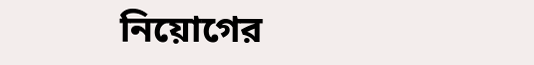নিয়োগের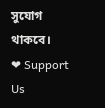সুযোগ থাকবে।
❤ Support Us